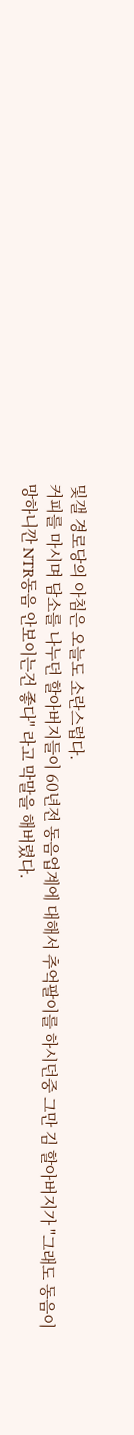및갤 경로당의 아침은 오늘도 소란스럽다.
커피를 마시며 담소를 나누던 할아버지들이 60년전 동음업계에 대해서 추억팔이를 하시던중 그만 김 할아버지가 "그래도 동음이 망하니깐 NTR동음 안보이는건 좋다" 라고 막말을 해버렸다.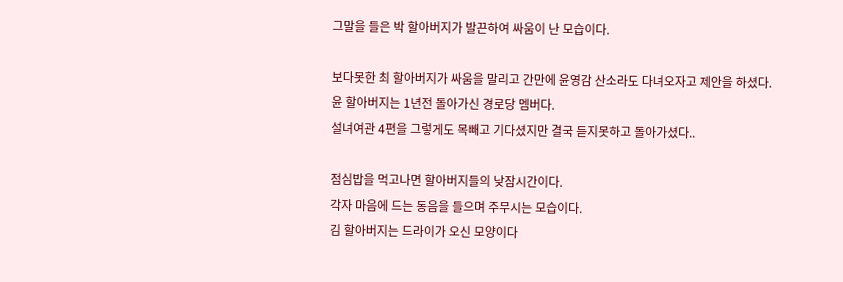그말을 들은 박 할아버지가 발끈하여 싸움이 난 모습이다.

보다못한 최 할아버지가 싸움을 말리고 간만에 윤영감 산소라도 다녀오자고 제안을 하셨다.
윤 할아버지는 1년전 돌아가신 경로당 멤버다.
설녀여관 4편을 그렇게도 목빼고 기다셨지만 결국 듣지못하고 돌아가셨다..

점심밥을 먹고나면 할아버지들의 낮잠시간이다.
각자 마음에 드는 동음을 들으며 주무시는 모습이다.
김 할아버지는 드라이가 오신 모양이다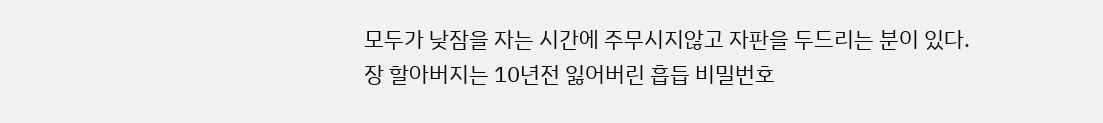모두가 낮잠을 자는 시간에 주무시지않고 자판을 두드리는 분이 있다.
장 할아버지는 10년전 잃어버린 흡듭 비밀번호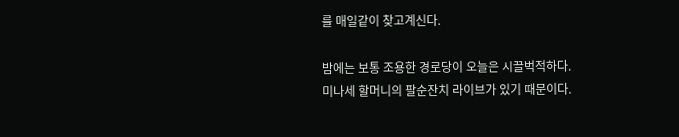를 매일같이 찾고계신다.

밤에는 보통 조용한 경로당이 오늘은 시끌벅적하다.
미나세 할머니의 팔순잔치 라이브가 있기 때문이다.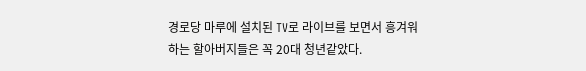경로당 마루에 설치된 TV로 라이브를 보면서 흥겨워하는 할아버지들은 꼭 20대 청년같았다.